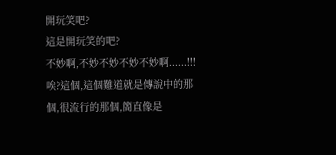開玩笑吧?
這是開玩笑的吧?
不妙啊,不妙不妙不妙不妙啊......!!!
唉?這個,這個難道就是傳說中的那個,很流行的那個,簡直像是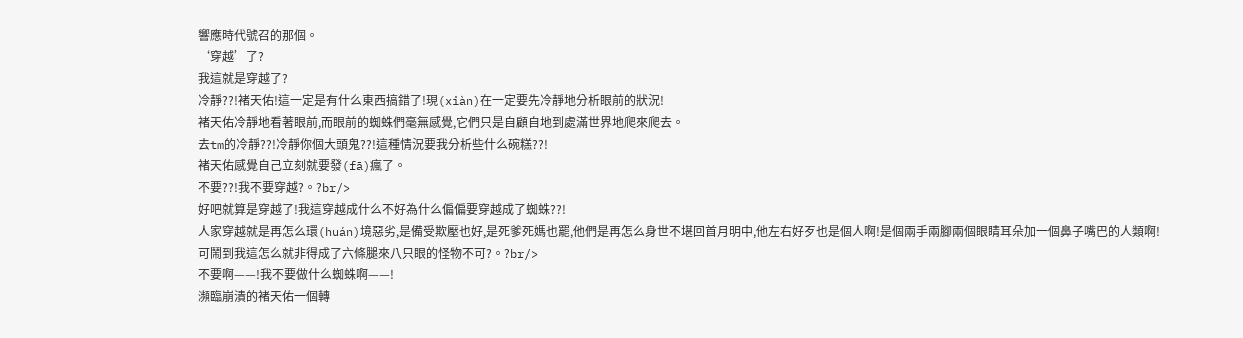響應時代號召的那個。
‘穿越’了?
我這就是穿越了?
冷靜??!褚天佑!這一定是有什么東西搞錯了!現(xiàn)在一定要先冷靜地分析眼前的狀況!
褚天佑冷靜地看著眼前,而眼前的蜘蛛們毫無感覺,它們只是自顧自地到處滿世界地爬來爬去。
去tm的冷靜??!冷靜你個大頭鬼??!這種情況要我分析些什么碗糕??!
褚天佑感覺自己立刻就要發(fā)瘋了。
不要??!我不要穿越?。?br/>
好吧就算是穿越了!我這穿越成什么不好為什么偏偏要穿越成了蜘蛛??!
人家穿越就是再怎么環(huán)境惡劣,是備受欺壓也好,是死爹死媽也罷,他們是再怎么身世不堪回首月明中,他左右好歹也是個人啊!是個兩手兩腳兩個眼睛耳朵加一個鼻子嘴巴的人類啊!
可鬧到我這怎么就非得成了六條腿來八只眼的怪物不可?。?br/>
不要啊——!我不要做什么蜘蛛啊——!
瀕臨崩潰的褚天佑一個轉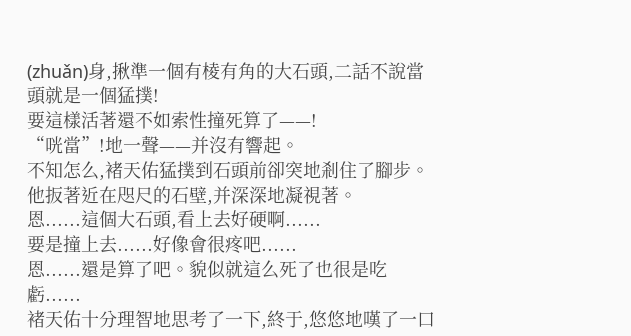(zhuǎn)身,揪準一個有棱有角的大石頭,二話不說當頭就是一個猛撲!
要這樣活著還不如索性撞死算了——!
“咣當”!地一聲——并沒有響起。
不知怎么,褚天佑猛撲到石頭前卻突地剎住了腳步。
他扳著近在咫尺的石壁,并深深地凝視著。
恩......這個大石頭,看上去好硬啊......
要是撞上去......好像會很疼吧......
恩......還是算了吧。貌似就這么死了也很是吃虧......
褚天佑十分理智地思考了一下,終于,悠悠地嘆了一口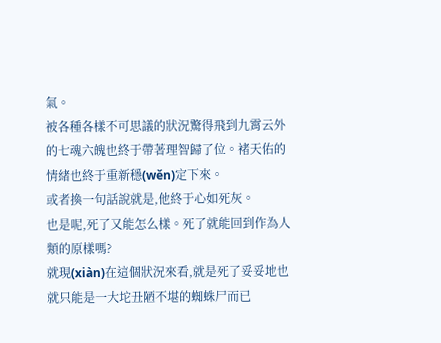氣。
被各種各樣不可思議的狀況驚得飛到九霄云外的七魂六魄也終于帶著理智歸了位。褚天佑的情緒也終于重新穩(wěn)定下來。
或者換一句話說就是,他終于心如死灰。
也是呢,死了又能怎么樣。死了就能回到作為人類的原樣嗎?
就現(xiàn)在這個狀況來看,就是死了妥妥地也就只能是一大坨丑陋不堪的蜘蛛尸而已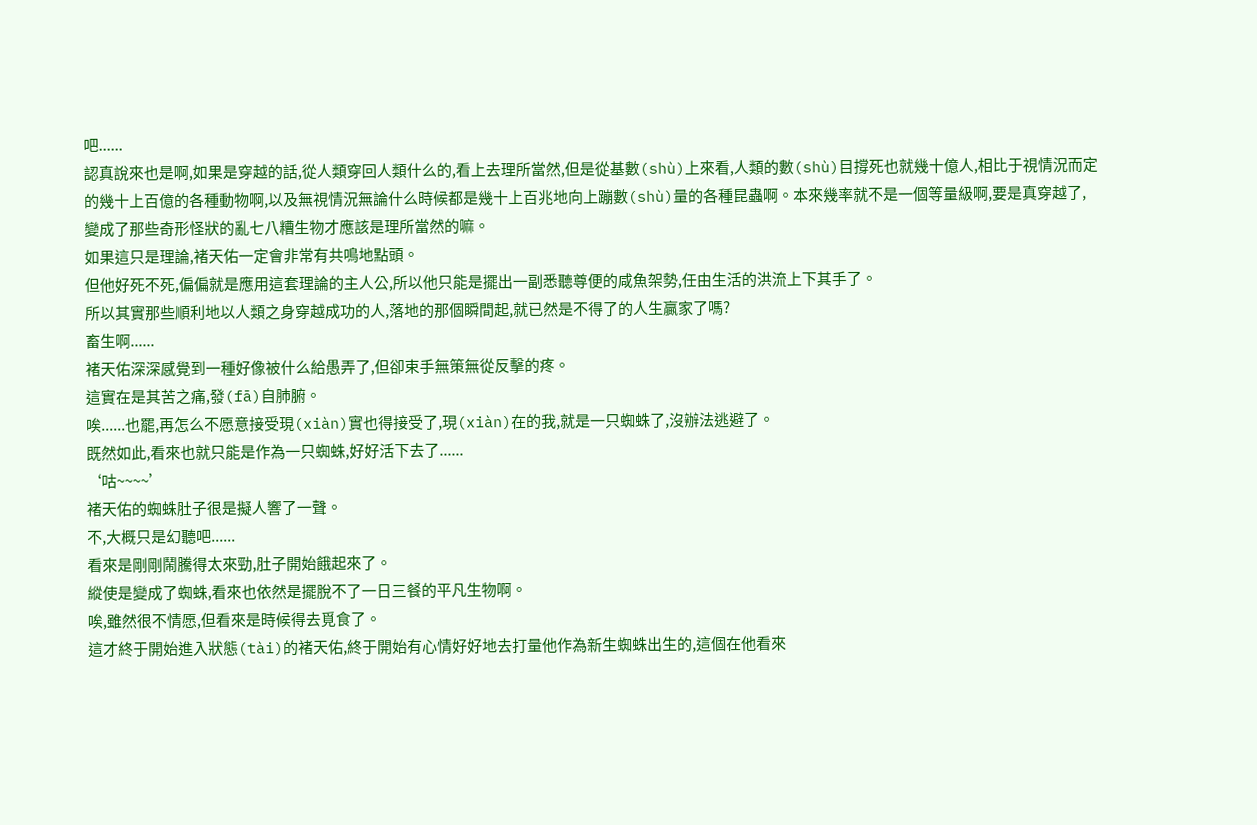吧......
認真說來也是啊,如果是穿越的話,從人類穿回人類什么的,看上去理所當然,但是從基數(shù)上來看,人類的數(shù)目撐死也就幾十億人,相比于視情況而定的幾十上百億的各種動物啊,以及無視情況無論什么時候都是幾十上百兆地向上蹦數(shù)量的各種昆蟲啊。本來幾率就不是一個等量級啊,要是真穿越了,變成了那些奇形怪狀的亂七八糟生物才應該是理所當然的嘛。
如果這只是理論,褚天佑一定會非常有共鳴地點頭。
但他好死不死,偏偏就是應用這套理論的主人公,所以他只能是擺出一副悉聽尊便的咸魚架勢,任由生活的洪流上下其手了。
所以其實那些順利地以人類之身穿越成功的人,落地的那個瞬間起,就已然是不得了的人生贏家了嗎?
畜生啊......
褚天佑深深感覺到一種好像被什么給愚弄了,但卻束手無策無從反擊的疼。
這實在是其苦之痛,發(fā)自肺腑。
唉......也罷,再怎么不愿意接受現(xiàn)實也得接受了,現(xiàn)在的我,就是一只蜘蛛了,沒辦法逃避了。
既然如此,看來也就只能是作為一只蜘蛛,好好活下去了......
‘咕~~~~’
褚天佑的蜘蛛肚子很是擬人響了一聲。
不,大概只是幻聽吧......
看來是剛剛鬧騰得太來勁,肚子開始餓起來了。
縱使是變成了蜘蛛,看來也依然是擺脫不了一日三餐的平凡生物啊。
唉,雖然很不情愿,但看來是時候得去覓食了。
這才終于開始進入狀態(tài)的褚天佑,終于開始有心情好好地去打量他作為新生蜘蛛出生的,這個在他看來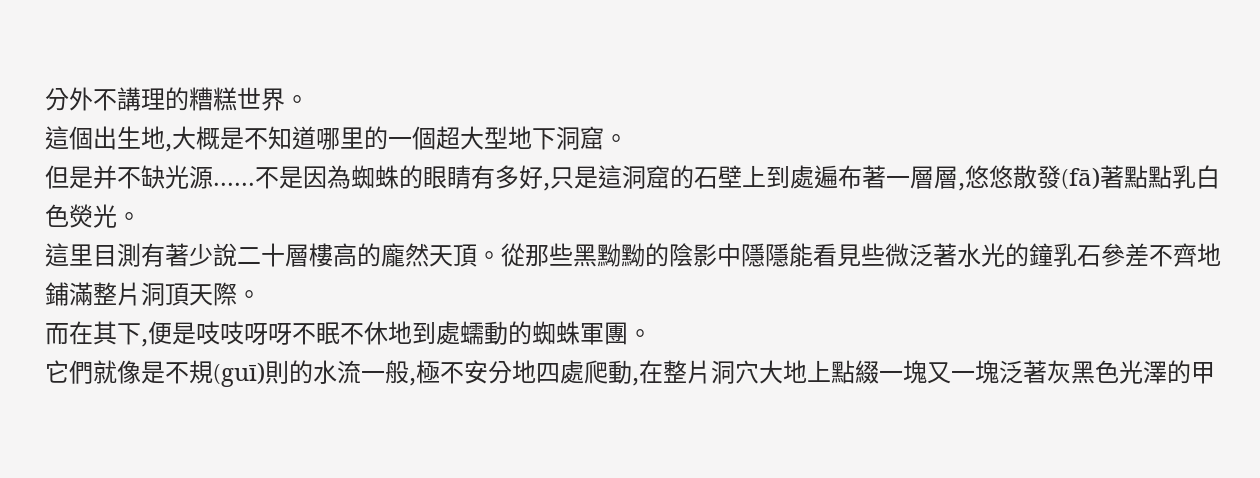分外不講理的糟糕世界。
這個出生地,大概是不知道哪里的一個超大型地下洞窟。
但是并不缺光源......不是因為蜘蛛的眼睛有多好,只是這洞窟的石壁上到處遍布著一層層,悠悠散發(fā)著點點乳白色熒光。
這里目測有著少說二十層樓高的龐然天頂。從那些黑黝黝的陰影中隱隱能看見些微泛著水光的鐘乳石參差不齊地鋪滿整片洞頂天際。
而在其下,便是吱吱呀呀不眠不休地到處蠕動的蜘蛛軍團。
它們就像是不規(guī)則的水流一般,極不安分地四處爬動,在整片洞穴大地上點綴一塊又一塊泛著灰黑色光澤的甲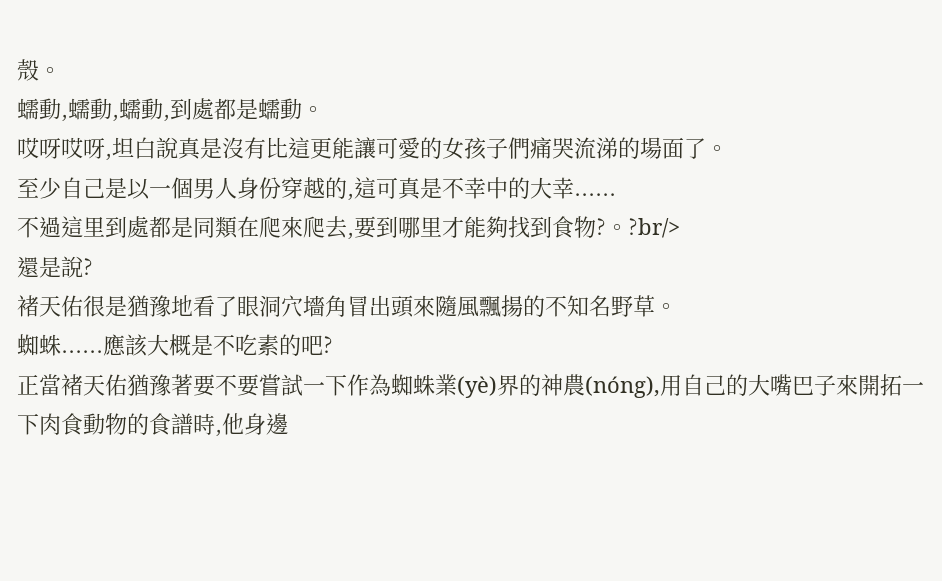殼。
蠕動,蠕動,蠕動,到處都是蠕動。
哎呀哎呀,坦白說真是沒有比這更能讓可愛的女孩子們痛哭流涕的場面了。
至少自己是以一個男人身份穿越的,這可真是不幸中的大幸......
不過這里到處都是同類在爬來爬去,要到哪里才能夠找到食物?。?br/>
還是說?
褚天佑很是猶豫地看了眼洞穴墻角冒出頭來隨風飄揚的不知名野草。
蜘蛛......應該大概是不吃素的吧?
正當褚天佑猶豫著要不要嘗試一下作為蜘蛛業(yè)界的神農(nóng),用自己的大嘴巴子來開拓一下肉食動物的食譜時,他身邊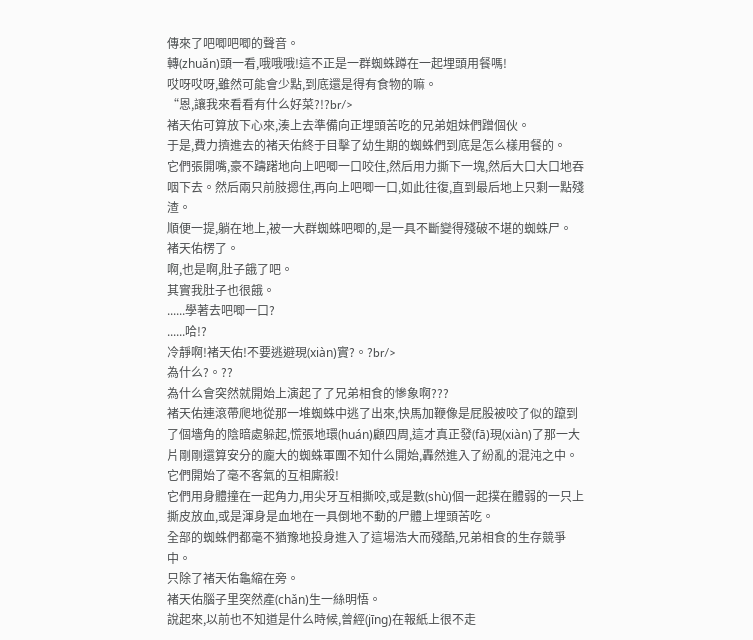傳來了吧唧吧唧的聲音。
轉(zhuǎn)頭一看,哦哦哦!這不正是一群蜘蛛蹲在一起埋頭用餐嗎!
哎呀哎呀,雖然可能會少點,到底還是得有食物的嘛。
“恩,讓我來看看有什么好菜?!?br/>
褚天佑可算放下心來,湊上去準備向正埋頭苦吃的兄弟姐妹們蹭個伙。
于是,費力擠進去的褚天佑終于目擊了幼生期的蜘蛛們到底是怎么樣用餐的。
它們張開嘴,豪不躊躇地向上吧唧一口咬住,然后用力撕下一塊,然后大口大口地吞咽下去。然后兩只前肢摁住,再向上吧唧一口,如此往復,直到最后地上只剩一點殘渣。
順便一提,躺在地上,被一大群蜘蛛吧唧的,是一具不斷變得殘破不堪的蜘蛛尸。
褚天佑楞了。
啊,也是啊,肚子餓了吧。
其實我肚子也很餓。
......學著去吧唧一口?
......哈!?
冷靜啊!褚天佑!不要逃避現(xiàn)實?。?br/>
為什么?。??
為什么會突然就開始上演起了了兄弟相食的慘象啊???
褚天佑連滾帶爬地從那一堆蜘蛛中逃了出來,快馬加鞭像是屁股被咬了似的躥到了個墻角的陰暗處躲起,慌張地環(huán)顧四周,這才真正發(fā)現(xiàn)了那一大片剛剛還算安分的龐大的蜘蛛軍團不知什么開始,轟然進入了紛亂的混沌之中。
它們開始了毫不客氣的互相廝殺!
它們用身體撞在一起角力,用尖牙互相撕咬,或是數(shù)個一起撲在體弱的一只上撕皮放血,或是渾身是血地在一具倒地不動的尸體上埋頭苦吃。
全部的蜘蛛們都毫不猶豫地投身進入了這場浩大而殘酷,兄弟相食的生存競爭中。
只除了褚天佑龜縮在旁。
褚天佑腦子里突然產(chǎn)生一絲明悟。
說起來,以前也不知道是什么時候,曾經(jīng)在報紙上很不走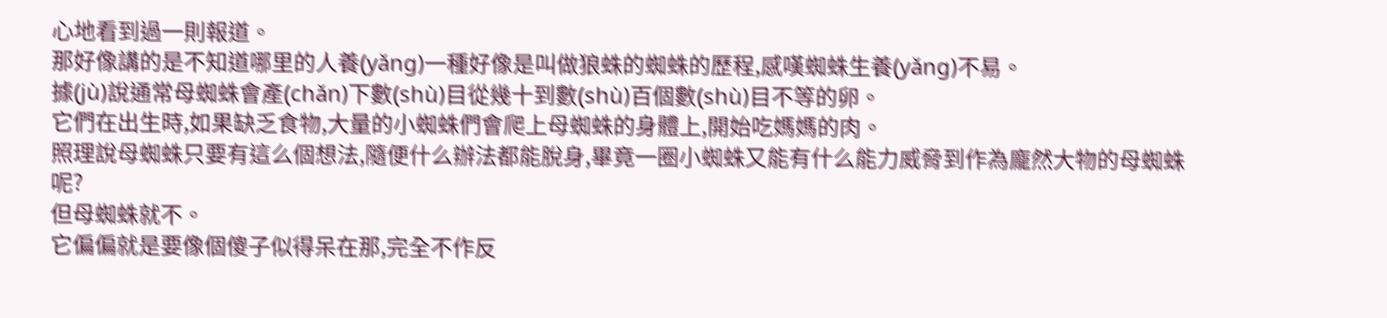心地看到過一則報道。
那好像講的是不知道哪里的人養(yǎng)一種好像是叫做狼蛛的蜘蛛的歷程,感嘆蜘蛛生養(yǎng)不易。
據(jù)說通常母蜘蛛會產(chǎn)下數(shù)目從幾十到數(shù)百個數(shù)目不等的卵。
它們在出生時,如果缺乏食物,大量的小蜘蛛們會爬上母蜘蛛的身體上,開始吃媽媽的肉。
照理說母蜘蛛只要有這么個想法,隨便什么辦法都能脫身,畢竟一圈小蜘蛛又能有什么能力威脅到作為龐然大物的母蜘蛛呢?
但母蜘蛛就不。
它偏偏就是要像個傻子似得呆在那,完全不作反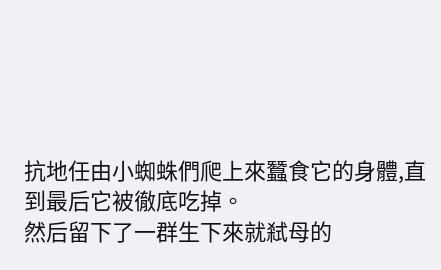抗地任由小蜘蛛們爬上來蠶食它的身體,直到最后它被徹底吃掉。
然后留下了一群生下來就弒母的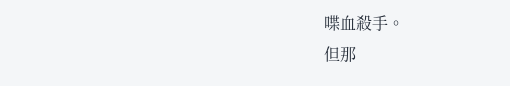喋血殺手。
但那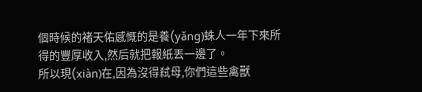個時候的褚天佑感慨的是養(yǎng)蛛人一年下來所得的豐厚收入,然后就把報紙丟一邊了。
所以現(xiàn)在,因為沒得弒母,你們這些禽獸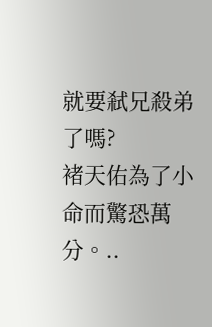就要弒兄殺弟了嗎?
褚天佑為了小命而驚恐萬分。..